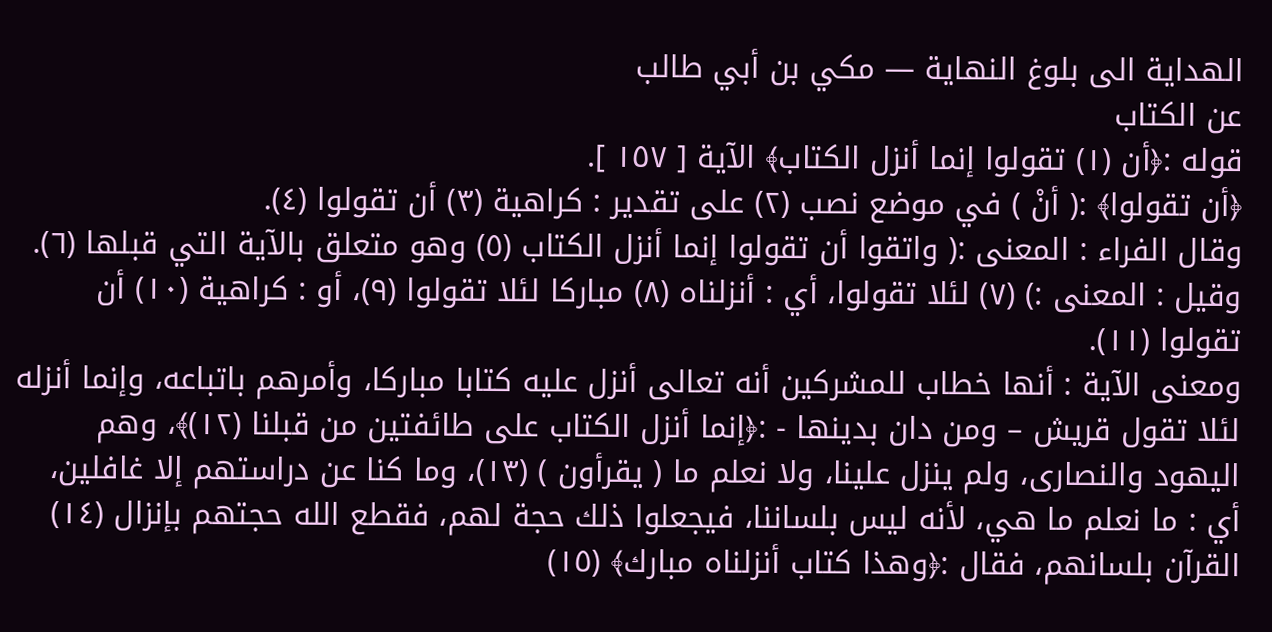الهداية الى بلوغ النهاية — مكي بن أبي طالب
عن الكتاب
قوله :﴿أن (١) تقولوا إنما أنزل الكتاب﴾ الآية [ ١٥٧ ].
﴿أن تقولوا﴾ :( أنْ ) في موضع نصب (٢) على تقدير : كراهية (٣) أن تقولوا (٤).
وقال الفراء : المعنى :( واتقوا أن تقولوا إنما أنزل الكتاب (٥) وهو متعلق بالآية التي قبلها (٦). وقيل : المعنى :) (٧) لئلا تقولوا، أي : أنزلناه (٨) مباركا لئلا تقولوا (٩)، أو : كراهية (١٠) أن تقولوا (١١).
ومعنى الآية : أنها خطاب للمشركين أنه تعالى أنزل عليه كتابا مباركا، وأمرهم باتباعه، وإنما أنزله لئلا تقول قريش – ومن دان بدينها - :﴿إنما أنزل الكتاب على طائفتين من قبلنا (١٢)﴾، وهم اليهود والنصارى، ولم ينزل علينا، ولا نعلم ما ( يقرأون ) (١٣)، وما كنا عن دراستهم إلا غافلين، أي : ما نعلم ما هي، لأنه ليس بلساننا، فيجعلوا ذلك حجة لهم، فقطع الله حجتهم بإنزال (١٤) القرآن بلسانهم، فقال :﴿وهذا كتاب أنزلناه مبارك﴾ (١٥)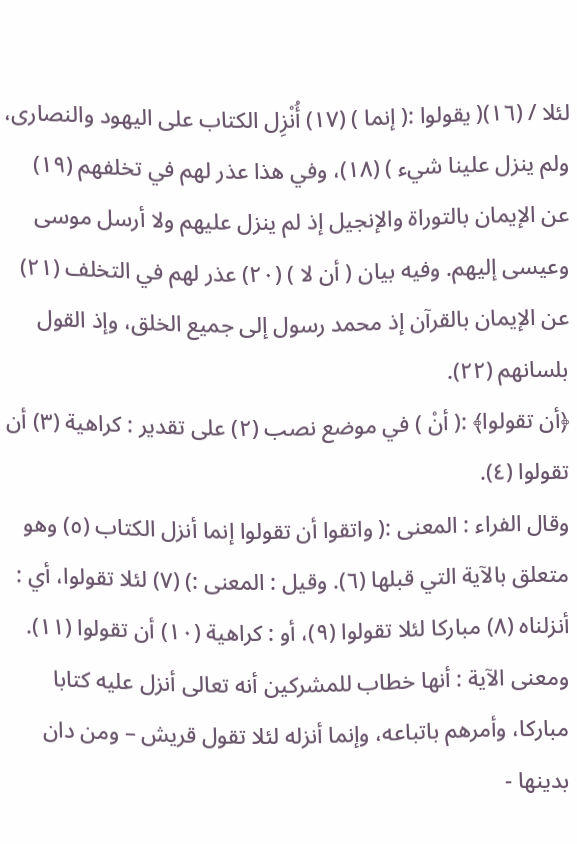لئلا / (١٦)( يقولوا :( إنما ) (١٧) أُنْزِل الكتاب على اليهود والنصارى، ولم ينزل علينا شيء ) (١٨)، وفي هذا عذر لهم في تخلفهم (١٩) عن الإيمان بالتوراة والإنجيل إذ لم ينزل عليهم ولا أرسل موسى وعيسى إليهم. وفيه بيان ( أن لا ) (٢٠) عذر لهم في التخلف (٢١) عن الإيمان بالقرآن إذ محمد رسول إلى جميع الخلق، وإذ القول بلسانهم (٢٢).
﴿أن تقولوا﴾ :( أنْ ) في موضع نصب (٢) على تقدير : كراهية (٣) أن تقولوا (٤).
وقال الفراء : المعنى :( واتقوا أن تقولوا إنما أنزل الكتاب (٥) وهو متعلق بالآية التي قبلها (٦). وقيل : المعنى :) (٧) لئلا تقولوا، أي : أنزلناه (٨) مباركا لئلا تقولوا (٩)، أو : كراهية (١٠) أن تقولوا (١١).
ومعنى الآية : أنها خطاب للمشركين أنه تعالى أنزل عليه كتابا مباركا، وأمرهم باتباعه، وإنما أنزله لئلا تقول قريش – ومن دان بدينها -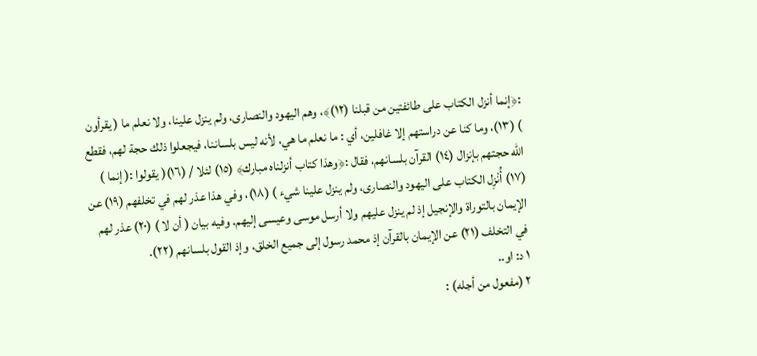:﴿إنما أنزل الكتاب على طائفتين من قبلنا (١٢)﴾، وهم اليهود والنصارى، ولم ينزل علينا، ولا نعلم ما ( يقرأون ) (١٣)، وما كنا عن دراستهم إلا غافلين، أي : ما نعلم ما هي، لأنه ليس بلساننا، فيجعلوا ذلك حجة لهم، فقطع الله حجتهم بإنزال (١٤) القرآن بلسانهم، فقال :﴿وهذا كتاب أنزلناه مبارك﴾ (١٥) لئلا / (١٦)( يقولوا :( إنما ) (١٧) أُنْزِل الكتاب على اليهود والنصارى، ولم ينزل علينا شيء ) (١٨)، وفي هذا عذر لهم في تخلفهم (١٩) عن الإيمان بالتوراة والإنجيل إذ لم ينزل عليهم ولا أرسل موسى وعيسى إليهم. وفيه بيان ( أن لا ) (٢٠) عذر لهم في التخلف (٢١) عن الإيمان بالقرآن إذ محمد رسول إلى جميع الخلق، وإذ القول بلسانهم (٢٢).
١ د: او..
٢ (مفعول من أجله) :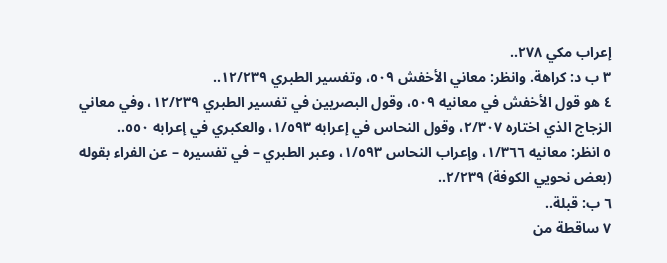إعراب مكي ٢٧٨..
٣ ب د: كراهة. وانظر: معاني الأخفش ٥٠٩، وتفسير الطبري ١٢/٢٣٩..
٤ هو قول الأخفش في معانيه ٥٠٩، وقول البصريين في تفسير الطبري ١٢/٢٣٩، وفي معاني الزجاج الذي اختاره ٢/٣٠٧، وقول النحاس في إعرابه ١/٥٩٣، والعكبري في إعرابه ٥٥٠..
٥ انظر: معانيه ١/٣٦٦، وإعراب النحاس ١/٥٩٣، وعبر الطبري – في تفسيره – عن الفراء بقوله (بعض نحويي الكوفة) ٢/٢٣٩..
٦ ب: قبلة..
٧ ساقطة من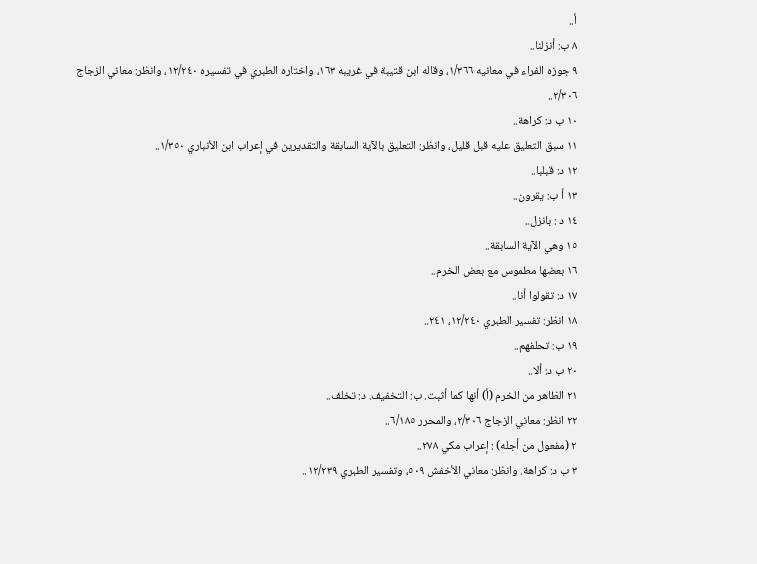أ..
٨ ب: أنزلنا..
٩ جوزه الفراء في معانيه ١/٣٦٦، وقاله ابن قتيبة في غريبه ١٦٣، واختاره الطبري في تفسيره ١٢/٢٤٠، وانظر: معاني الزجاج ٢/٣٠٦..
١٠ ب د: كراهة..
١١ سبق التعليق عليه قبل قليل، وانظر: التعليق بالآية السابقة والتقديرين في إعراب ابن الأنباري ١/٣٥٠..
١٢ د: قبلبا..
١٣ أ ب: يقرون..
١٤ د : بانزل..
١٥ وهي الآية السابقة..
١٦ بعضها مطموس مع بعض الخرم..
١٧ د: تقولوا أنا..
١٨ انظر: تفسير الطبري ١٢/٢٤٠، ٢٤١..
١٩ ب: تحلفهم..
٢٠ ب د: ألا..
٢١ الظاهر من الخرم (أ) أنها كما أثبت. ب: التخفيف. د: تخلف..
٢٢ انظر: معاني الزجاج ٢/٣٠٦، والمحرر ٦/١٨٥..
٢ (مفعول من أجله) : إعراب مكي ٢٧٨..
٣ ب د: كراهة. وانظر: معاني الأخفش ٥٠٩، وتفسير الطبري ١٢/٢٣٩..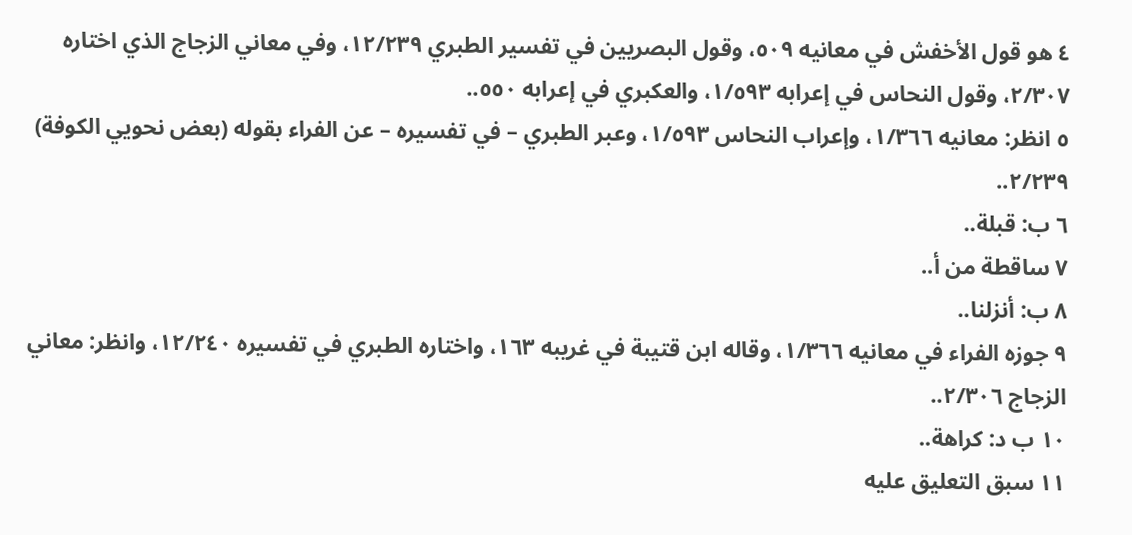٤ هو قول الأخفش في معانيه ٥٠٩، وقول البصريين في تفسير الطبري ١٢/٢٣٩، وفي معاني الزجاج الذي اختاره ٢/٣٠٧، وقول النحاس في إعرابه ١/٥٩٣، والعكبري في إعرابه ٥٥٠..
٥ انظر: معانيه ١/٣٦٦، وإعراب النحاس ١/٥٩٣، وعبر الطبري – في تفسيره – عن الفراء بقوله (بعض نحويي الكوفة) ٢/٢٣٩..
٦ ب: قبلة..
٧ ساقطة من أ..
٨ ب: أنزلنا..
٩ جوزه الفراء في معانيه ١/٣٦٦، وقاله ابن قتيبة في غريبه ١٦٣، واختاره الطبري في تفسيره ١٢/٢٤٠، وانظر: معاني الزجاج ٢/٣٠٦..
١٠ ب د: كراهة..
١١ سبق التعليق عليه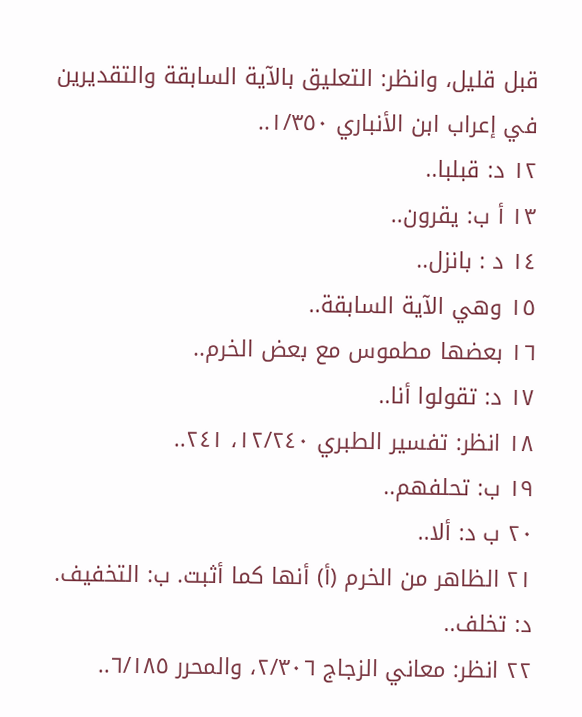قبل قليل، وانظر: التعليق بالآية السابقة والتقديرين في إعراب ابن الأنباري ١/٣٥٠..
١٢ د: قبلبا..
١٣ أ ب: يقرون..
١٤ د : بانزل..
١٥ وهي الآية السابقة..
١٦ بعضها مطموس مع بعض الخرم..
١٧ د: تقولوا أنا..
١٨ انظر: تفسير الطبري ١٢/٢٤٠، ٢٤١..
١٩ ب: تحلفهم..
٢٠ ب د: ألا..
٢١ الظاهر من الخرم (أ) أنها كما أثبت. ب: التخفيف. د: تخلف..
٢٢ انظر: معاني الزجاج ٢/٣٠٦، والمحرر ٦/١٨٥..